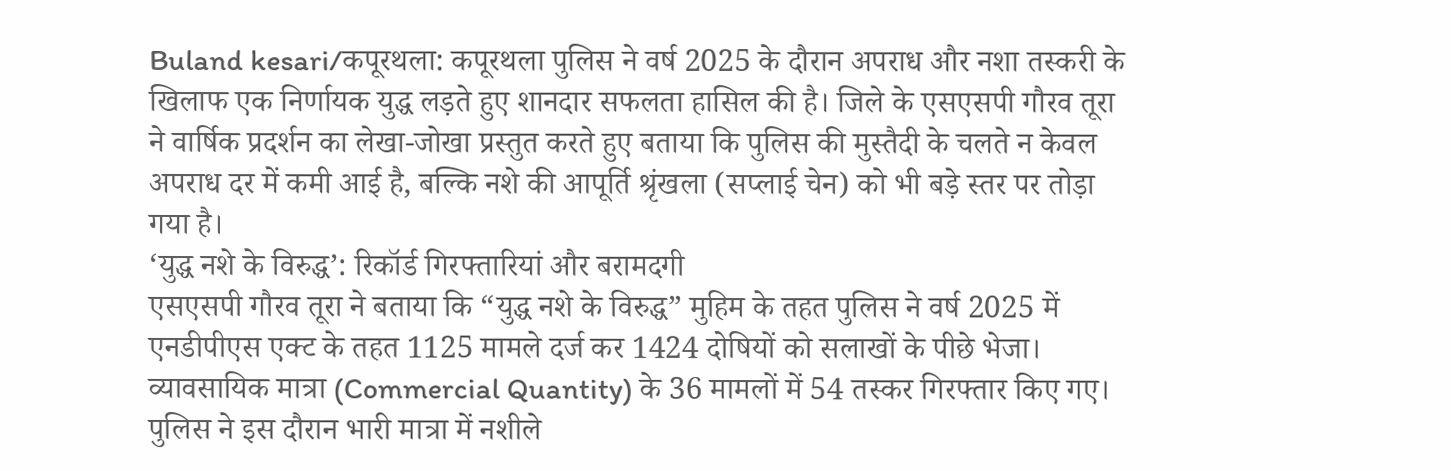Buland kesari/कपूरथला: कपूरथला पुलिस ने वर्ष 2025 के दौरान अपराध और नशा तस्करी के खिलाफ एक निर्णायक युद्ध लड़ते हुए शानदार सफलता हासिल की है। जिले के एसएसपी गौरव तूरा ने वार्षिक प्रदर्शन का लेखा-जोखा प्रस्तुत करते हुए बताया कि पुलिस की मुस्तैदी के चलते न केवल अपराध दर में कमी आई है, बल्कि नशे की आपूर्ति श्रृंखला (सप्लाई चेन) को भी बड़े स्तर पर तोड़ा गया है।
‘युद्ध नशे के विरुद्ध’: रिकॉर्ड गिरफ्तारियां और बरामदगी
एसएसपी गौरव तूरा ने बताया कि “युद्ध नशे के विरुद्ध” मुहिम के तहत पुलिस ने वर्ष 2025 में एनडीपीएस एक्ट के तहत 1125 मामले दर्ज कर 1424 दोषियों को सलाखों के पीछे भेजा। व्यावसायिक मात्रा (Commercial Quantity) के 36 मामलों में 54 तस्कर गिरफ्तार किए गए।
पुलिस ने इस दौरान भारी मात्रा में नशीले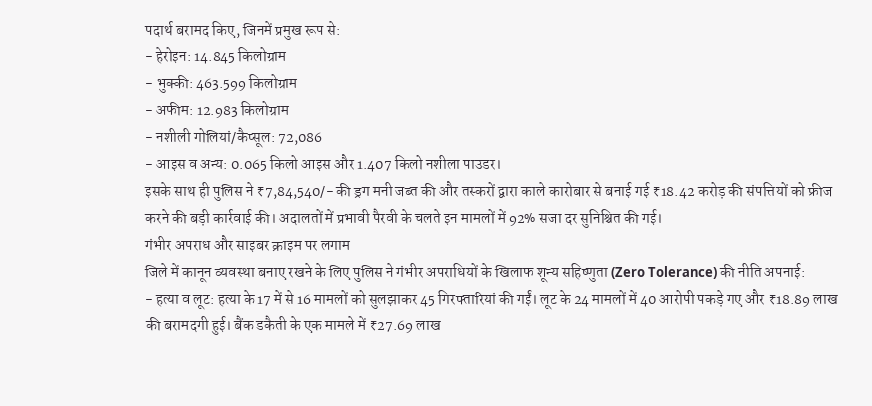पदार्थ बरामद किए, जिनमें प्रमुख रूप से:
- हेरोइन: 14.845 किलोग्राम
- भुक्की: 463.599 किलोग्राम
- अफीम: 12.983 किलोग्राम
- नशीली गोलियां/कैप्सूल: 72,086
- आइस व अन्य: 0.065 किलो आइस और 1.407 किलो नशीला पाउडर।
इसके साथ ही पुलिस ने ₹7,84,540/- की ड्रग मनी जब्त की और तस्करों द्वारा काले कारोबार से बनाई गई ₹18.42 करोड़ की संपत्तियों को फ्रीज करने की बड़ी कार्रवाई की। अदालतों में प्रभावी पैरवी के चलते इन मामलों में 92% सजा दर सुनिश्चित की गई।
गंभीर अपराध और साइबर क्राइम पर लगाम
जिले में कानून व्यवस्था बनाए रखने के लिए पुलिस ने गंभीर अपराधियों के खिलाफ शून्य सहिष्णुता (Zero Tolerance) की नीति अपनाई:
- हत्या व लूट: हत्या के 17 में से 16 मामलों को सुलझाकर 45 गिरफ्तारियां की गईं। लूट के 24 मामलों में 40 आरोपी पकड़े गए और ₹18.89 लाख की बरामदगी हुई। बैंक डकैती के एक मामले में ₹27.69 लाख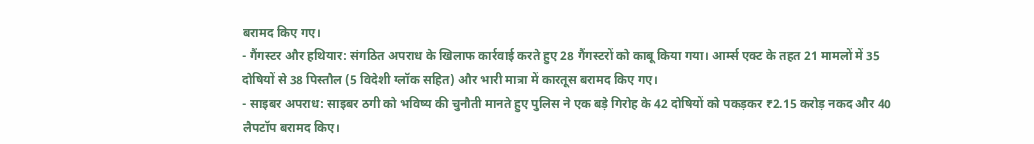बरामद किए गए।
- गैंगस्टर और हथियार: संगठित अपराध के खिलाफ कार्रवाई करते हुए 28 गैंगस्टरों को काबू किया गया। आर्म्स एक्ट के तहत 21 मामलों में 35 दोषियों से 38 पिस्तौल (5 विदेशी ग्लॉक सहित) और भारी मात्रा में कारतूस बरामद किए गए।
- साइबर अपराध: साइबर ठगी को भविष्य की चुनौती मानते हुए पुलिस ने एक बड़े गिरोह के 42 दोषियों को पकड़कर ₹2.15 करोड़ नकद और 40 लैपटॉप बरामद किए।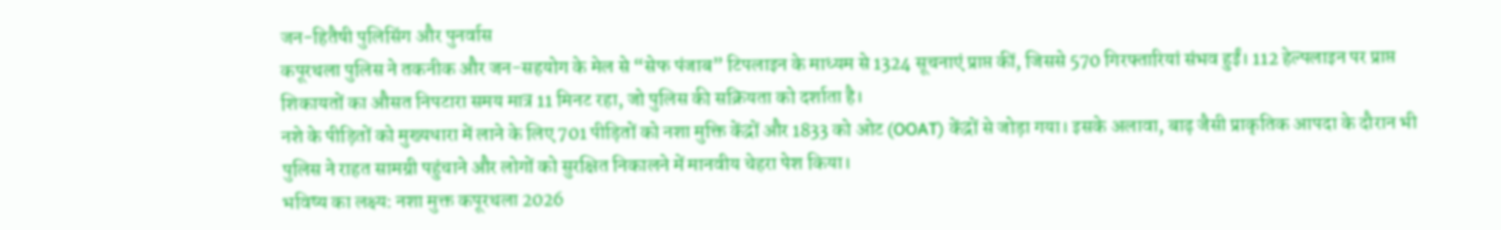जन-हितैषी पुलिसिंग और पुनर्वास
कपूरथला पुलिस ने तकनीक और जन-सहयोग के मेल से “सेफ पंजाब” टिपलाइन के माध्यम से 1324 सूचनाएं प्राप्त कीं, जिससे 570 गिरफ्तारियां संभव हुईं। 112 हेल्पलाइन पर प्राप्त शिकायतों का औसत निपटारा समय मात्र 11 मिनट रहा, जो पुलिस की सक्रियता को दर्शाता है।
नशे के पीड़ितों को मुख्यधारा में लाने के लिए 701 पीड़ितों को नशा मुक्ति केंद्रों और 1833 को ओट (OOAT) केंद्रों से जोड़ा गया। इसके अलावा, बाढ़ जैसी प्राकृतिक आपदा के दौरान भी पुलिस ने राहत सामग्री पहुंचाने और लोगों को सुरक्षित निकालने में मानवीय चेहरा पेश किया।
भविष्य का लक्ष्य: नशा मुक्त कपूरथला 2026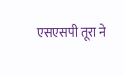एसएसपी तूरा ने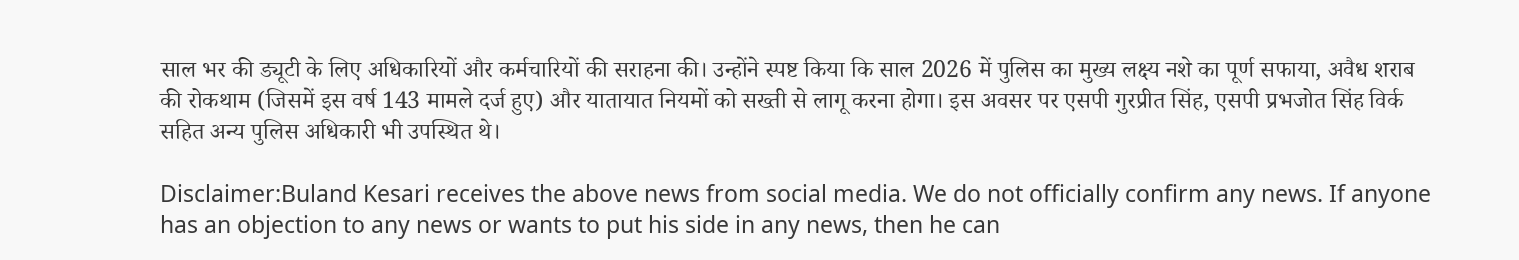साल भर की ड्यूटी के लिए अधिकारियों और कर्मचारियों की सराहना की। उन्होंने स्पष्ट किया कि साल 2026 में पुलिस का मुख्य लक्ष्य नशे का पूर्ण सफाया, अवैध शराब की रोकथाम (जिसमें इस वर्ष 143 मामले दर्ज हुए) और यातायात नियमों को सख्ती से लागू करना होगा। इस अवसर पर एसपी गुरप्रीत सिंह, एसपी प्रभजोत सिंह विर्क सहित अन्य पुलिस अधिकारी भी उपस्थित थे।

Disclaimer:Buland Kesari receives the above news from social media. We do not officially confirm any news. If anyone has an objection to any news or wants to put his side in any news, then he can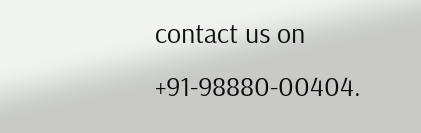contact us on +91-98880-00404.